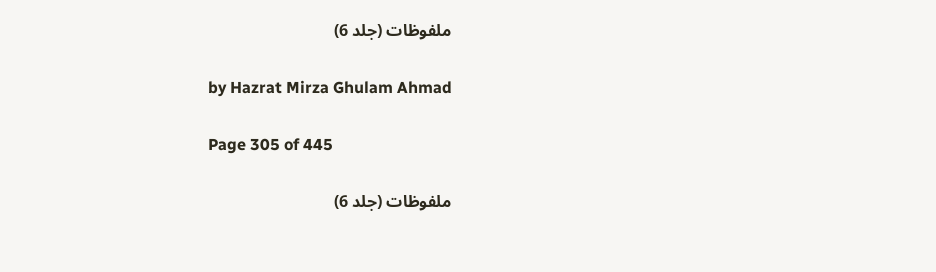ملفوظات (جلد 6)

by Hazrat Mirza Ghulam Ahmad

Page 305 of 445

ملفوظات (جلد 6)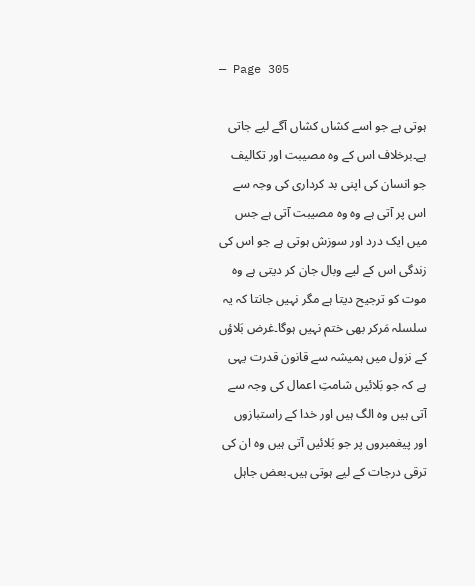— Page 305

ہوتی ہے جو اسے کشاں کشاں آگے لیے جاتی ہے۔برخلاف اس کے وہ مصیبت اور تکالیف جو انسان کی اپنی بد کرداری کی وجہ سے اس پر آتی ہے وہ وہ مصیبت آتی ہے جس میں ایک درد اور سوزش ہوتی ہے جو اس کی زندگی اس کے لیے وبال جان کر دیتی ہے وہ موت کو ترجیح دیتا ہے مگر نہیں جانتا کہ یہ سلسلہ مَرکر بھی ختم نہیں ہوگا۔غرض بَلاؤں کے نزول میں ہمیشہ سے قانون قدرت یہی ہے کہ جو بَلائیں شامتِ اعمال کی وجہ سے آتی ہیں وہ الگ ہیں اور خدا کے راستبازوں اور پیغمبروں پر جو بَلائیں آتی ہیں وہ ان کی ترقی درجات کے لیے ہوتی ہیں۔بعض جاہل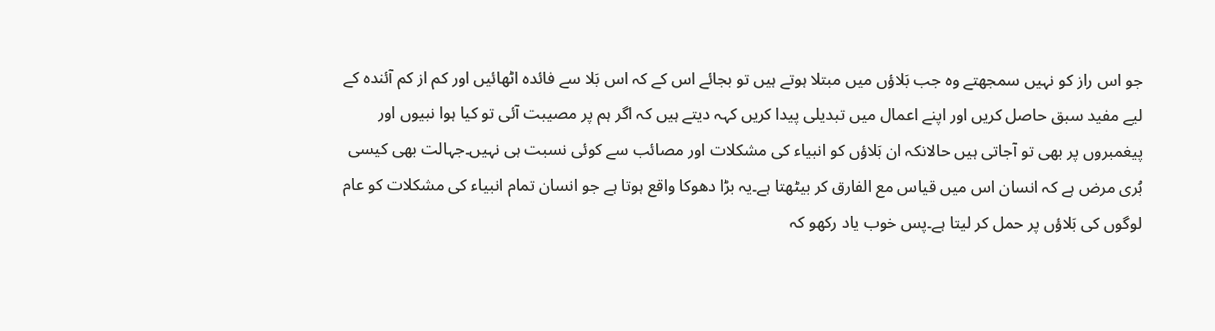جو اس راز کو نہیں سمجھتے وہ جب بَلاؤں میں مبتلا ہوتے ہیں تو بجائے اس کے کہ اس بَلا سے فائدہ اٹھائیں اور کم از کم آئندہ کے لیے مفید سبق حاصل کریں اور اپنے اعمال میں تبدیلی پیدا کریں کہہ دیتے ہیں کہ اگر ہم پر مصیبت آئی تو کیا ہوا نبیوں اور پیغمبروں پر بھی تو آجاتی ہیں حالانکہ ان بَلاؤں کو انبیاء کی مشکلات اور مصائب سے کوئی نسبت ہی نہیں۔جہالت بھی کیسی بُری مرض ہے کہ انسان اس میں قیاس مع الفارق کر بیٹھتا ہے۔یہ بڑا دھوکا واقع ہوتا ہے جو انسان تمام انبیاء کی مشکلات کو عام لوگوں کی بَلاؤں پر حمل کر لیتا ہے۔پس خوب یاد رکھو کہ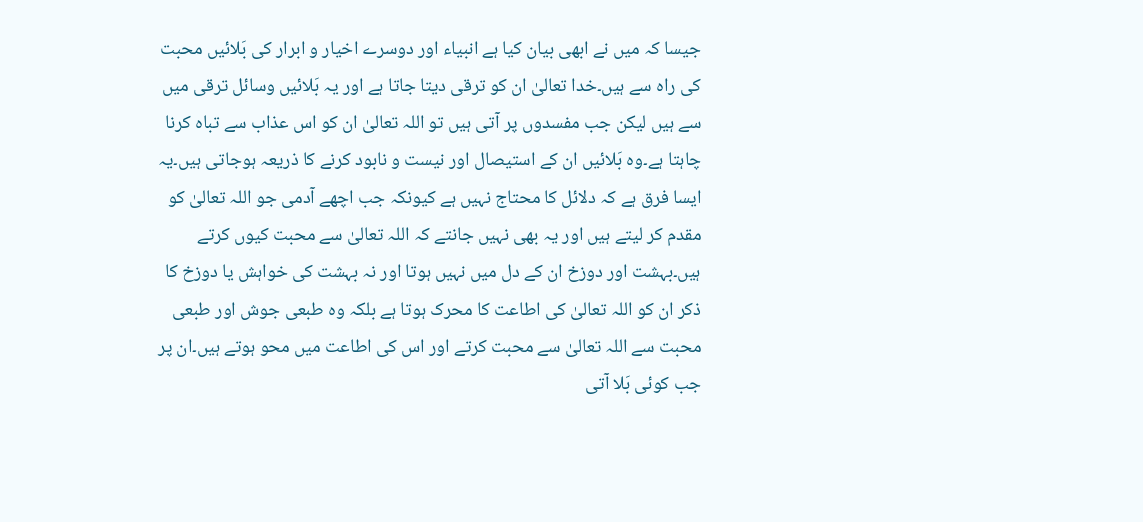جیسا کہ میں نے ابھی بیان کیا ہے انبیاء اور دوسرے اخیار و ابرار کی بَلائیں محبت کی راہ سے ہیں۔خدا تعالیٰ ان کو ترقی دیتا جاتا ہے اور یہ بَلائیں وسائل ترقی میں سے ہیں لیکن جب مفسدوں پر آتی ہیں تو اللہ تعالیٰ ان کو اس عذاب سے تباہ کرنا چاہتا ہے۔وہ بَلائیں ان کے استیصال اور نیست و نابود کرنے کا ذریعہ ہوجاتی ہیں۔یہ ایسا فرق ہے کہ دلائل کا محتاج نہیں ہے کیونکہ جب اچھے آدمی جو اللہ تعالیٰ کو مقدم کر لیتے ہیں اور یہ بھی نہیں جانتے کہ اللہ تعالیٰ سے محبت کیوں کرتے ہیں۔بہشت اور دوزخ ان کے دل میں نہیں ہوتا اور نہ بہشت کی خواہش یا دوزخ کا ذکر ان کو اللہ تعالیٰ کی اطاعت کا محرک ہوتا ہے بلکہ وہ طبعی جوش اور طبعی محبت سے اللہ تعالیٰ سے محبت کرتے اور اس کی اطاعت میں محو ہوتے ہیں۔ان پر جب کوئی بَلا آتی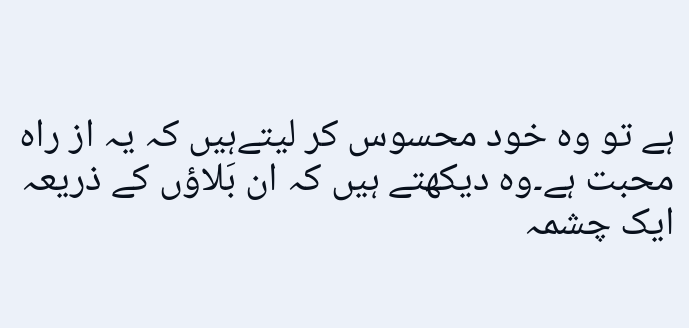ہے تو وہ خود محسوس کر لیتےہیں کہ یہ از راہ محبت ہے۔وہ دیکھتے ہیں کہ ان بَلاؤں کے ذریعہ ایک چشمہ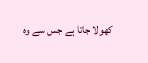کھولا جاتا ہے جس سے وہ